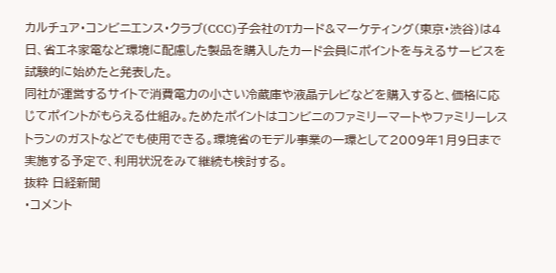カルチュア・コンビニエンス・クラブ(CCC)子会社のTカード&マーケティング(東京・渋谷)は4日、省エネ家電など環境に配慮した製品を購入したカード会員にポイントを与えるサービスを試験的に始めたと発表した。
同社が運営するサイトで消費電力の小さい冷蔵庫や液晶テレビなどを購入すると、価格に応じてポイントがもらえる仕組み。ためたポイントはコンビニのファミリーマートやファミリーレストランのガストなどでも使用できる。環境省のモデル事業の一環として2009年1月9日まで実施する予定で、利用状況をみて継続も検討する。
抜粋 日経新聞
・コメント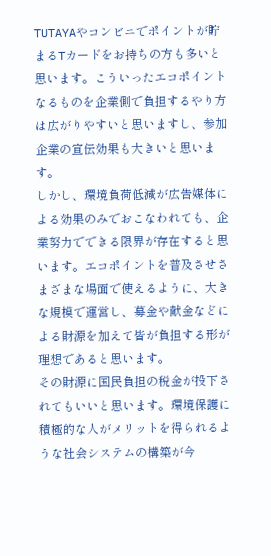TUTAYAやコンビニでポイントが貯まるTカードをお持ちの方も多いと思います。こういったエコポイントなるものを企業側で負担するやり方は広がりやすいと思いますし、参加企業の宣伝効果も大きいと思います。
しかし、環境負荷低減が広告媒体による効果のみでおこなわれても、企業努力でできる限界が存在すると思います。エコポイントを普及させさまざまな場面で使えるように、大きな規模で運営し、募金や献金などによる財源を加えて皆が負担する形が理想であると思います。
その財源に国民負担の税金が投下されてもいいと思います。環境保護に積極的な人がメリットを得られるような社会システムの構築が今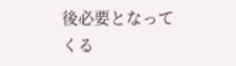後必要となってくる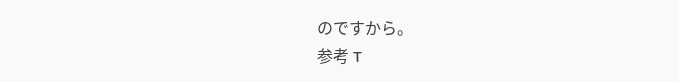のですから。
参考 T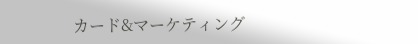カード&マーケティング